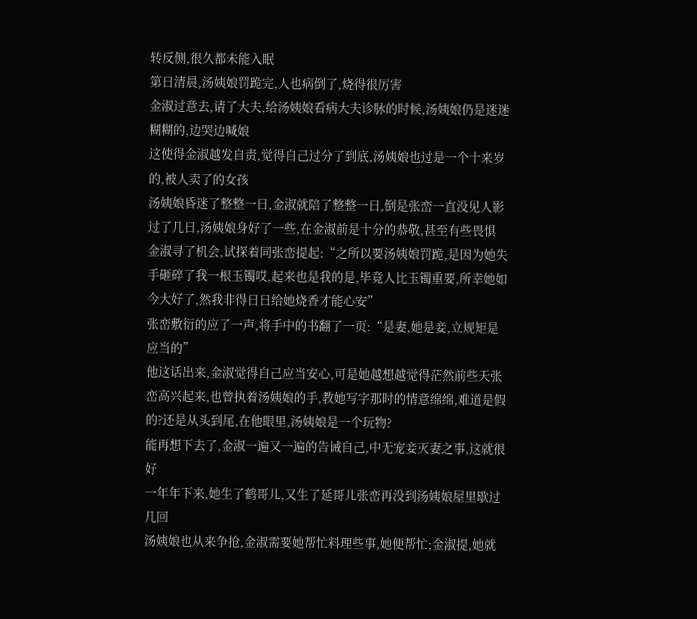转反侧,很久都未能入眠
第日清晨,汤姨娘罚跪完,人也病倒了,烧得很厉害
金淑过意去,请了大夫,给汤姨娘看病大夫诊脉的时候,汤姨娘仍是迷迷糊糊的,边哭边喊娘
这使得金淑越发自责,觉得自己过分了到底,汤姨娘也过是一个十来岁的,被人卖了的女孩
汤姨娘昏迷了整整一日,金淑就陪了整整一日,倒是张峦一直没见人影
过了几日,汤姨娘身好了一些,在金淑前是十分的恭敬,甚至有些畏惧
金淑寻了机会,试探着同张峦提起:“之所以要汤姨娘罚跪,是因为她失手砸碎了我一根玉镯哎,起来也是我的是,毕竟人比玉镯重要,所幸她如今大好了,然我非得日日给她烧香才能心安”
张峦敷衍的应了一声,将手中的书翻了一页:“是妻,她是妾,立规矩是应当的”
他这话出来,金淑觉得自己应当安心,可是她越想越觉得茫然前些天张峦高兴起来,也曾执着汤姨娘的手,教她写字那时的情意绵绵,难道是假的?还是从头到尾,在他眼里,汤姨娘是一个玩物?
能再想下去了,金淑一遍又一遍的告诫自己,中无宠妾灭妻之事,这就很好
一年年下来,她生了鹤哥儿,又生了延哥儿张峦再没到汤姨娘屋里歇过几回
汤姨娘也从来争抢,金淑需要她帮忙料理些事,她便帮忙;金淑提,她就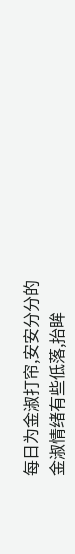每日为金淑打帘,安安分分的
金淑情绪有些低落,抬眸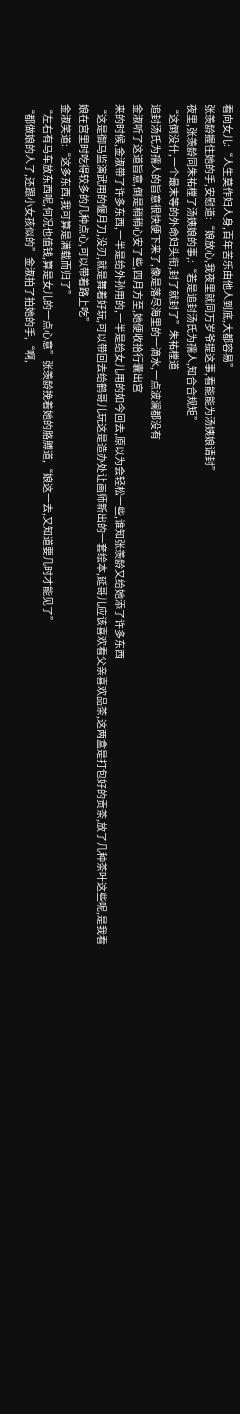看向女儿:“人生莫作妇人身,百年苦乐由他人到底,大都容易”
张羡龄握住她的手,安慰道:“娘放心,我夜里就同万岁爷提这事,看能能为汤姨娘请封”
夜里,张羡龄同朱祐樘了汤姨娘的事,:“若是追封汤氏为孺人,知合合规矩”
“这倒没什,一个最末等的外命妇头衔,封了就封了”朱祐樘道
追封汤氏为孺人的旨意很快便下来了,像是落尽海里的一滴水,一点波澜都没有
金淑听了这道旨意,倒是稍稍心安了些,四月方至,她便收拾行囊出宫
来的时候,金淑带了许多东西,一半是给外孙用的,一半是给女儿用的如今回去,原以为会轻松一些,谁知张羡龄又给她添了许多东西
“这是御马监演武用的偃月刀,没刃,就是舞着好玩,可以带回去给鹤哥儿玩这是造办处让画师新出的一套绘本,延哥儿应该喜欢看父亲喜欢品茶,这两盒是打包好的贡茶,放了几种茶叶这些呢,是我看娘在宫里时吃得较多的几种点心,可以带着路上吃”
金淑笑道:“这多东西,我可算是满载而归了”
“左右有马车放东西呢,何况也值钱,算是女儿的一点心意”张羡龄挽着她的胳膊道,“娘这一去,又知道要几时才能见了”
“都做娘的人了,还跟小女孩似的”金淑拍了拍她的手,“啊,